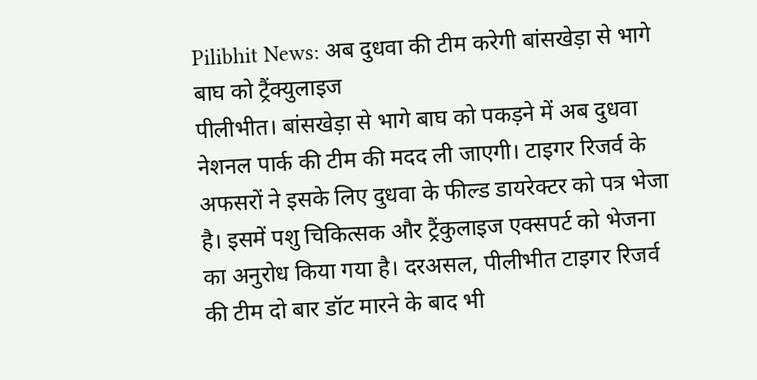Pilibhit News: अब दुधवा की टीम करेगी बांसखेड़ा से भागे बाघ को ट्रैंक्युलाइज
पीलीभीत। बांसखेड़ा से भागे बाघ को पकड़ने में अब दुधवा नेशनल पार्क की टीम की मदद ली जाएगी। टाइगर रिजर्व के अफसरों ने इसके लिए दुधवा के फील्ड डायरेक्टर को पत्र भेजा है। इसमें पशु चिकित्सक और ट्रैंकुलाइज एक्सपर्ट को भेजना का अनुरोध किया गया है। दरअसल, पीलीभीत टाइगर रिजर्व की टीम दो बार डॉट मारने के बाद भी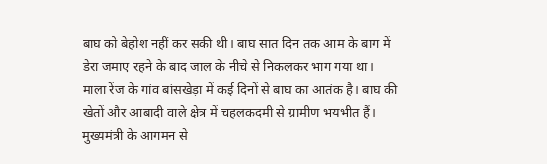बाघ को बेहोश नहीं कर सकी थी। बाघ सात दिन तक आम के बाग में डेरा जमाए रहने के बाद जाल के नीचे से निकलकर भाग गया था।
माला रेंज के गांव बांसखेड़ा में कई दिनों से बाघ का आतंक है। बाघ की खेतों और आबादी वाले क्षेत्र में चहलकदमी से ग्रामीण भयभीत हैं। मुख्यमंत्री के आगमन से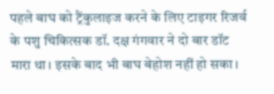पहले बाघ को ट्रैंकुलाइज करने के लिए टाइगर रिजर्व के पशु चिकित्सक डॉ. दक्ष गंगवार ने दो बार डॉट मारा था। इसके बाद भी बाघ बेहोश नहीं हो सका।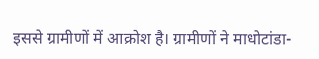इससे ग्रामीणों में आक्रोश है। ग्रामीणों ने माधोटांडा-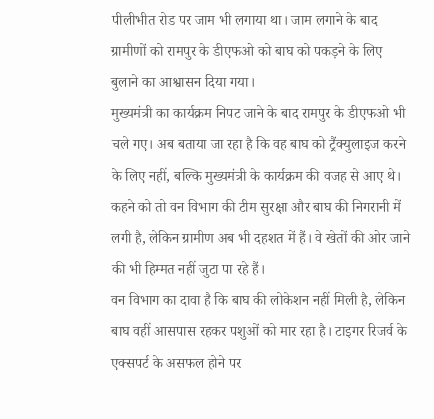पीलीभीत रोड पर जाम भी लगाया था। जाम लगाने के बाद ग्रामीणों को रामपुर के डीएफओ को बाघ को पकड़ने के लिए बुलाने का आश्वासन दिया गया।
मुख्यमंत्री का कार्यक्रम निपट जाने के बाद रामपुर के डीएफओ भी चले गए। अब बताया जा रहा है कि वह बाघ को ट्रैंक्युलाइज करने के लिए नहीं, बल्कि मुख्यमंत्री के कार्यक्रम की वजह से आए थे। कहने को तो वन विभाग की टीम सुरक्षा और बाघ की निगरानी में लगी है, लेकिन ग्रामीण अब भी दहशत में हैं। वे खेतों की ओर जाने की भी हिम्मत नहीं जुटा पा रहे हैं।
वन विभाग का दावा है कि बाघ की लोकेशन नहीं मिली है, लेकिन बाघ वहीं आसपास रहकर पशुओं को मार रहा है। टाइगर रिजर्व के एक्सपर्ट के असफल होने पर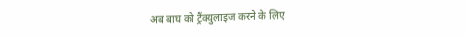अब बाघ को ट्रैंक्युलाइज करने के लिए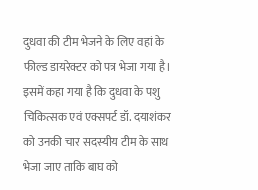दुधवा की टीम भेजने के लिए वहां के फील्ड डायरेक्टर को पत्र भेजा गया है। इसमें कहा गया है कि दुधवा के पशु चिकित्सक एवं एक्सपर्ट डॉ. दयाशंकर को उनकी चार सदस्यीय टीम के साथ भेजा जाए ताकि बाघ को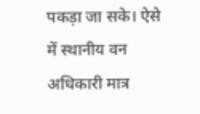पकड़ा जा सके। ऐसे में स्थानीय वन अधिकारी मात्र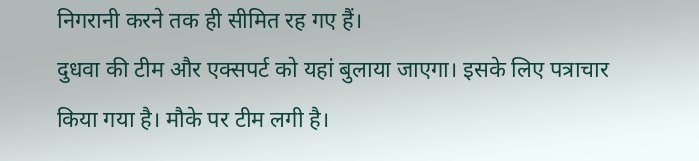निगरानी करने तक ही सीमित रह गए हैं।
दुधवा की टीम और एक्सपर्ट को यहां बुलाया जाएगा। इसके लिए पत्राचार किया गया है। मौके पर टीम लगी है।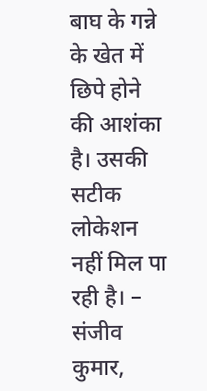बाघ के गन्ने के खेत में छिपे होने की आशंका है। उसकी सटीक लोकेशन नहीं मिल पा रही है। – संजीव कुमार,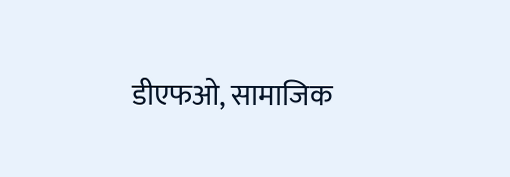डीएफओ, सामाजिक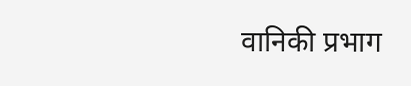वानिकी प्रभाग